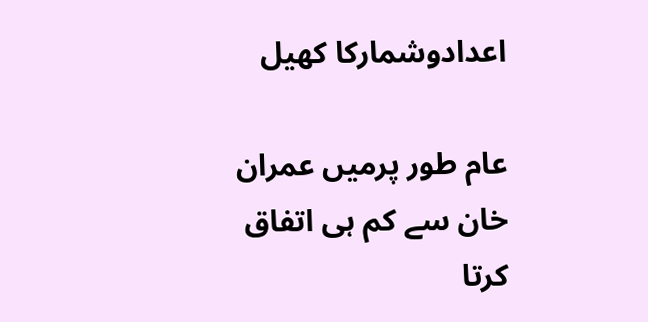اعدادوشمارکا کھیل

عام طور پرمیں عمران خان سے کم ہی اتفاق کرتا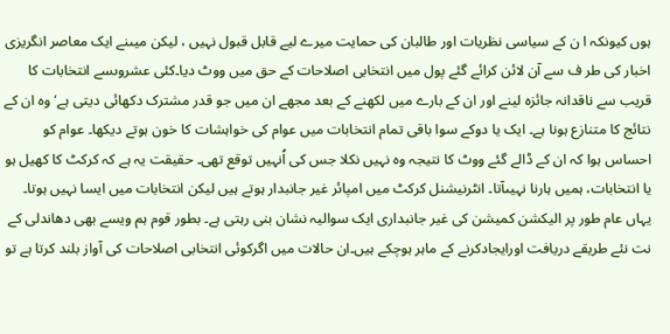ہوں کیونکہ ا ن کے سیاسی نظریات اور طالبان کی حمایت میرے لیے قابل قبول نہیں ، لیکن میںنے ایک معاصر انگریزی اخبار کی طر ف سے آن لائن کرائے گئے پول میں انتخابی اصلاحات کے حق میں ووٹ دیا۔کئی عشروںسے انتخابات کا قریب سے ناقدانہ جائزہ لینے اور ان کے بارے میں لکھنے کے بعد مجھے ان میں جو قدر مشترک دکھائی دیتی ہے‘ وہ ان کے نتائج کا متنازع ہونا ہے۔ ایک یا دوکے سوا باقی تمام انتخابات میں عوام کی خواہشات کا خون ہوتے دیکھا۔ عوام کو احساس ہوا کہ ان کے ڈالے گئے ووٹ کا نتیجہ وہ نہیں نکلا جس کی اُنہیں توقع تھی۔ حقیقت یہ ہے کہ کرکٹ کا کھیل ہو یا انتخابات، ہمیں ہارنا نہیںآتا۔ انٹرنیشنل کرکٹ میں امپائر غیر جانبدار ہوتے ہیں لیکن انتخابات میں ایسا نہیں ہوتا۔ یہاں عام طور پر الیکشن کمیشن کی غیر جانبداری ایک سوالیہ نشان بنی رہتی ہے۔ بطور قوم ہم ویسے بھی دھاندلی کے نت نئے طریقے دریافت اورایجادکرنے کے ماہر ہوچکے ہیں۔ان حالات میں اگرکوئی انتخابی اصلاحات کی آواز بلند کرتا ہے تو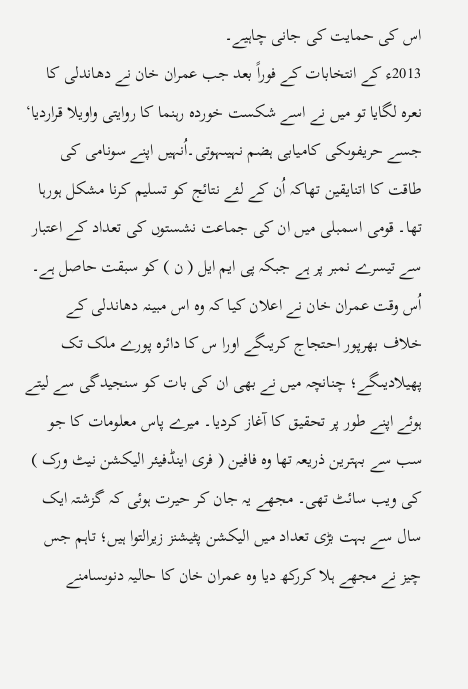اس کی حمایت کی جانی چاہیے۔
2013ء کے انتخابات کے فوراً بعد جب عمران خان نے دھاندلی کا نعرہ لگایا تو میں نے اسے شکست خوردہ رہنما کا روایتی واویلا قراردیا‘ جسے حریفوںکی کامیابی ہضم نہیںہوتی۔اُنہیں اپنے سونامی کی طاقت کا اتنایقین تھاکہ اُن کے لئے نتائج کو تسلیم کرنا مشکل ہورہا تھا۔ قومی اسمبلی میں ان کی جماعت نشستوں کی تعداد کے اعتبار سے تیسرے نمبر پر ہے جبکہ پی ایم ایل ( ن ) کو سبقت حاصل ہے۔ اُس وقت عمران خان نے اعلان کیا کہ وہ اس مبینہ دھاندلی کے خلاف بھرپور احتجاج کریںگے اورا س کا دائرہ پورے ملک تک پھیلادیںگے؛ چنانچہ میں نے بھی ان کی بات کو سنجیدگی سے لیتے ہوئے اپنے طور پر تحقیق کا آغاز کردیا۔ میرے پاس معلومات کا جو سب سے بہترین ذریعہ تھا وہ فافین ( فری اینڈفیئر الیکشن نیٹ ورک ) کی ویب سائٹ تھی۔ مجھے یہ جان کر حیرت ہوئی کہ گزشتہ ایک سال سے بہت بڑی تعداد میں الیکشن پٹیشنز زیرالتوا ہیں؛ تاہم جس چیز نے مجھے ہلا کررکھ دیا وہ عمران خان کا حالیہ دنوںسامنے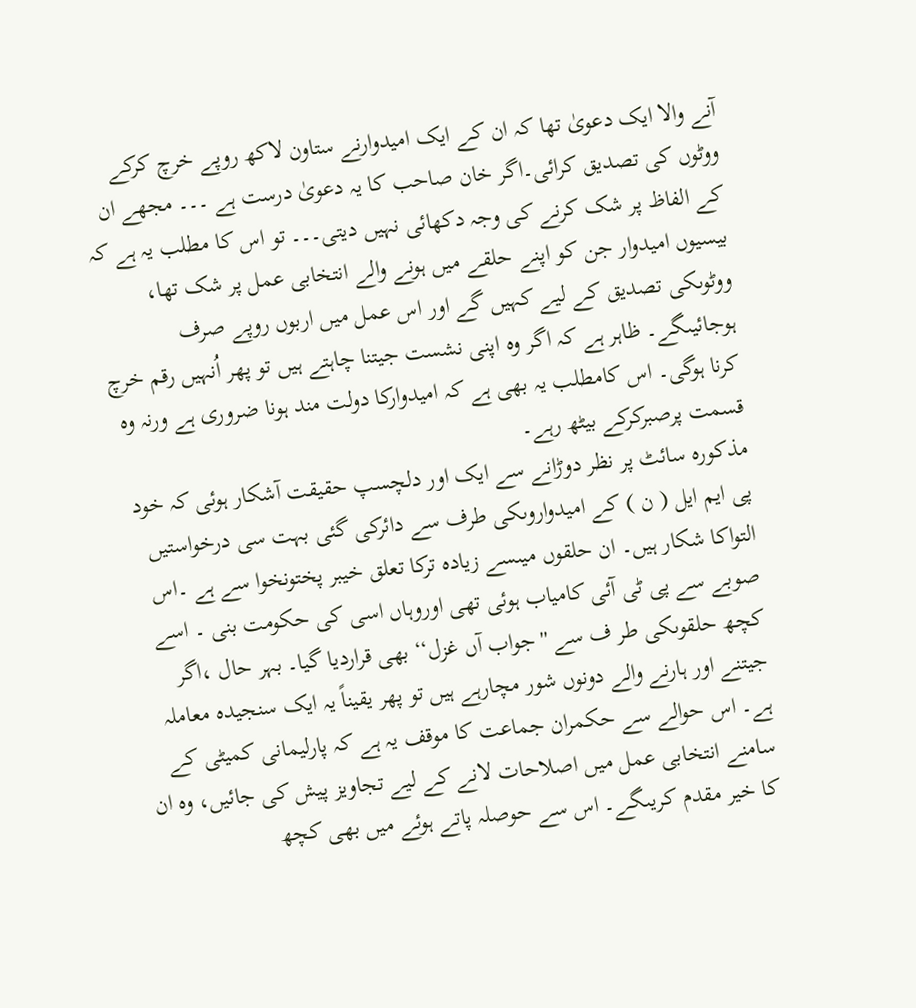آنے والا ایک دعویٰ تھا کہ ان کے ایک امیدوارنے ستاون لاکھ روپے خرچ کرکے ووٹوں کی تصدیق کرائی۔اگر خان صاحب کا یہ دعویٰ درست ہے ۔۔۔ مجھے ان کے الفاظ پر شک کرنے کی وجہ دکھائی نہیں دیتی۔۔۔ تو اس کا مطلب یہ ہے کہ بیسیوں امیدوار جن کو اپنے حلقے میں ہونے والے انتخابی عمل پر شک تھا، ووٹوںکی تصدیق کے لیے کہیں گے اور اس عمل میں اربوں روپے صرف ہوجائیںگے۔ ظاہر ہے کہ اگر وہ اپنی نشست جیتنا چاہتے ہیں تو پھر اُنہیں رقم خرچ کرنا ہوگی۔ اس کامطلب یہ بھی ہے کہ امیدوارکا دولت مند ہونا ضروری ہے ورنہ وہ قسمت پرصبرکرکے بیٹھ رہے۔
مذکورہ سائٹ پر نظر دوڑانے سے ایک اور دلچسپ حقیقت آشکار ہوئی کہ خود پی ایم ایل ( ن ) کے امیدواروںکی طرف سے دائرکی گئی بہت سی درخواستیں التواکا شکار ہیں۔ ان حلقوں میںسے زیادہ ترکا تعلق خیبر پختونخوا سے ہے ۔اس صوبے سے پی ٹی آئی کامیاب ہوئی تھی اوروہاں اسی کی حکومت بنی ۔ اسے کچھ حلقوںکی طر ف سے ''جواب آں غزل‘‘ بھی قراردیا گیا۔ بہر حال ،اگر جیتنے اور ہارنے والے دونوں شور مچارہے ہیں تو پھر یقیناً یہ ایک سنجیدہ معاملہ ہے۔ اس حوالے سے حکمران جماعت کا موقف یہ ہے کہ پارلیمانی کمیٹی کے سامنے انتخابی عمل میں اصلاحات لانے کے لیے تجاویز پیش کی جائیں، وہ ان کا خیر مقدم کریںگے۔ اس سے حوصلہ پاتے ہوئے میں بھی کچھ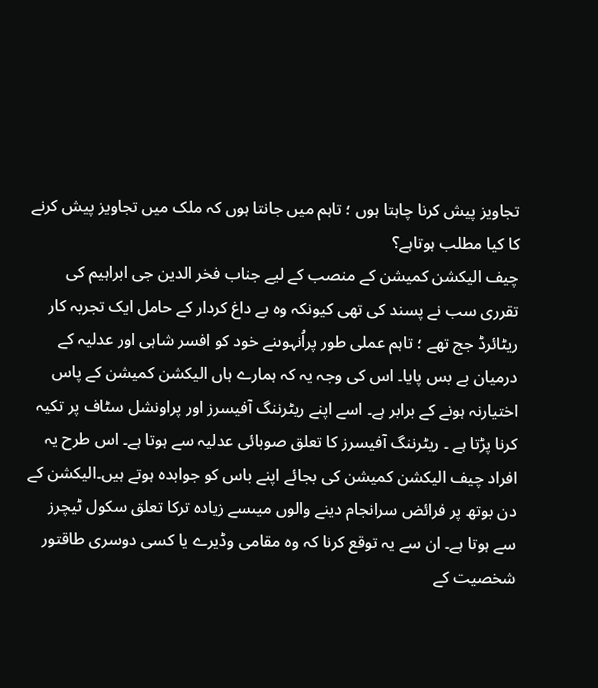تجاویز پیش کرنا چاہتا ہوں ؛ تاہم میں جانتا ہوں کہ ملک میں تجاویز پیش کرنے کا کیا مطلب ہوتاہے؟
چیف الیکشن کمیشن کے منصب کے لیے جناب فخر الدین جی ابراہیم کی تقرری سب نے پسند کی تھی کیونکہ وہ بے داغ کردار کے حامل ایک تجربہ کار ریٹائرڈ جج تھے ؛ تاہم عملی طور پراُنہوںنے خود کو افسر شاہی اور عدلیہ کے درمیان بے بس پایا۔ اس کی وجہ یہ کہ ہمارے ہاں الیکشن کمیشن کے پاس اختیارنہ ہونے کے برابر ہے۔ اسے اپنے ریٹرننگ آفیسرز اور پراونشل سٹاف پر تکیہ کرنا پڑتا ہے ۔ ریٹرننگ آفیسرز کا تعلق صوبائی عدلیہ سے ہوتا ہے۔ اس طرح یہ افراد چیف الیکشن کمیشن کی بجائے اپنے باس کو جوابدہ ہوتے ہیں۔الیکشن کے دن بوتھ پر فرائض سرانجام دینے والوں میںسے زیادہ ترکا تعلق سکول ٹیچرز سے ہوتا ہے۔ ان سے یہ توقع کرنا کہ وہ مقامی وڈیرے یا کسی دوسری طاقتور شخصیت کے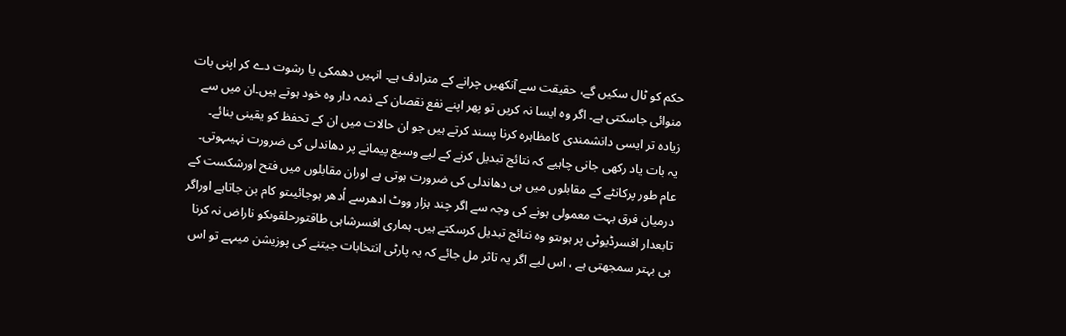حکم کو ٹال سکیں گے، حقیقت سے آنکھیں چرانے کے مترادف ہے۔ انہیں دھمکی یا رشوت دے کر اپنی بات منوائی جاسکتی ہے۔ اگر وہ ایسا نہ کریں تو پھر اپنے نفع نقصان کے ذمہ دار وہ خود ہوتے ہیں۔ان میں سے زیادہ تر ایسی دانشمندی کامظاہرہ کرنا پسند کرتے ہیں جو ان حالات میں ان کے تحفظ کو یقینی بنائے۔
یہ بات یاد رکھی جانی چاہیے کہ نتائج تبدیل کرنے کے لیے وسیع پیمانے پر دھاندلی کی ضرورت نہیںہوتی۔ عام طور پرکانٹے کے مقابلوں میں ہی دھاندلی کی ضرورت ہوتی ہے اوران مقابلوں میں فتح اورشکست کے درمیان فرق بہت معمولی ہونے کی وجہ سے اگر چند ہزار ووٹ ادھرسے اُدھر ہوجائیںتو کام بن جاتاہے اوراگر تابعدار افسرڈیوٹی پر ہوںتو وہ نتائج تبدیل کرسکتے ہیں۔ ہماری افسرشاہی طاقتورحلقوںکو ناراض نہ کرنا ہی بہتر سمجھتی ہے ، اس لیے اگر یہ تاثر مل جائے کہ یہ پارٹی انتخابات جیتنے کی پوزیشن میںہے تو اس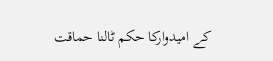کے امیدوارکا حکم ٹالنا حماقت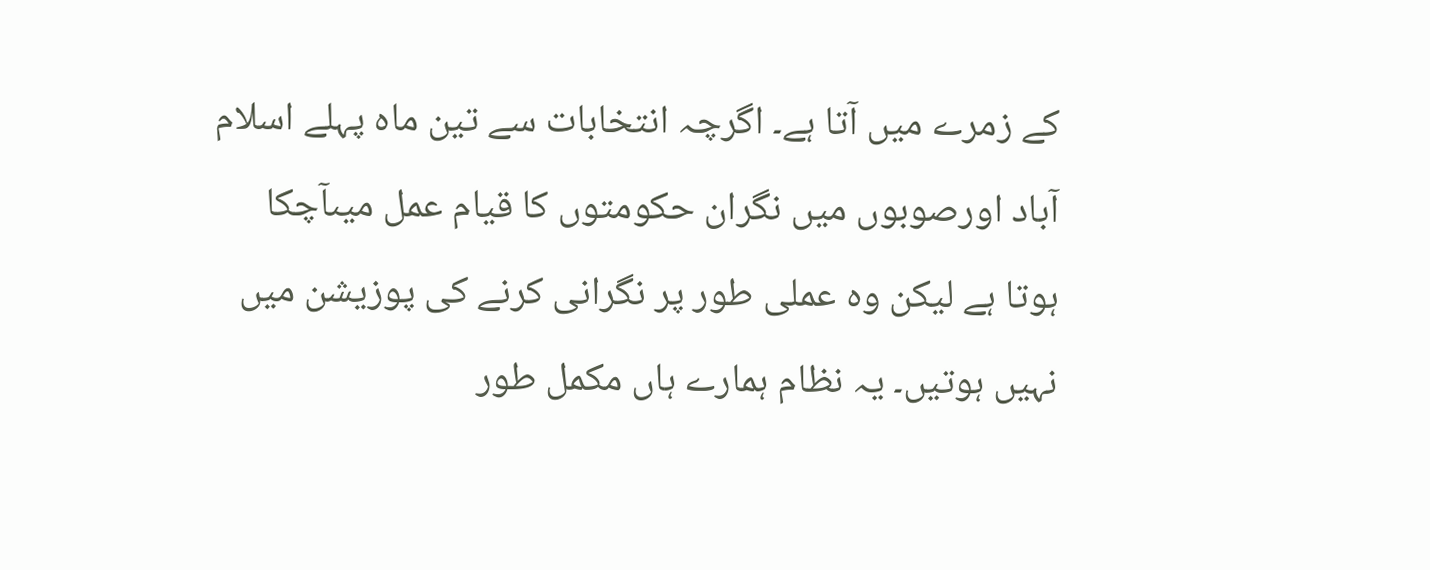کے زمرے میں آتا ہے۔ اگرچہ انتخابات سے تین ماہ پہلے اسلام آباد اورصوبوں میں نگران حکومتوں کا قیام عمل میںآچکا ہوتا ہے لیکن وہ عملی طور پر نگرانی کرنے کی پوزیشن میں نہیں ہوتیں۔ یہ نظام ہمارے ہاں مکمل طور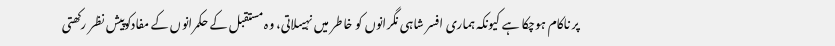پر ناکام ہوچکا ہے کیونکہ ہماری افسر شاہی نگرانوں کو خاطر میں نہیںلاتی، وہ مستقبل کے حکمرانوں کے مفادکوپیش نظر رکھتی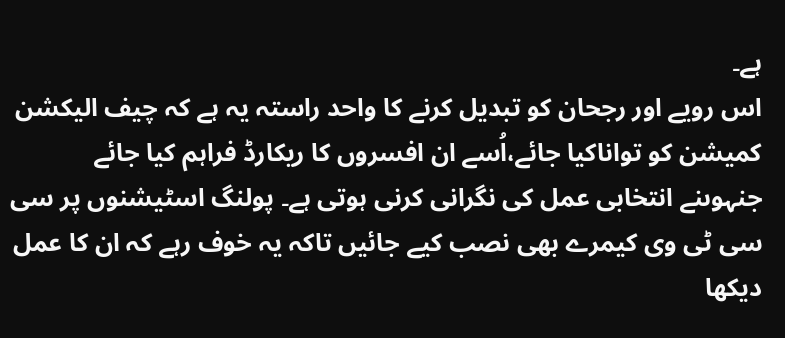ہے۔
اس رویے اور رجحان کو تبدیل کرنے کا واحد راستہ یہ ہے کہ چیف الیکشن کمیشن کو تواناکیا جائے،اُسے ان افسروں کا ریکارڈ فراہم کیا جائے جنہوںنے انتخابی عمل کی نگرانی کرنی ہوتی ہے۔ پولنگ اسٹیشنوں پر سی سی ٹی وی کیمرے بھی نصب کیے جائیں تاکہ یہ خوف رہے کہ ان کا عمل دیکھا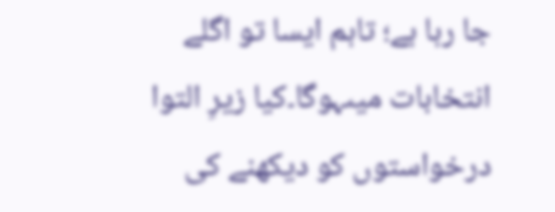جا رہا ہے؛ تاہم ایسا تو اگلے انتخابات میںہوگا۔کیا زیرِ التوا درخواستوں کو دیکھنے کی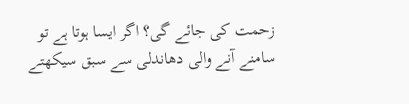زحمت کی جائے گی؟ اگر ایسا ہوتا ہے تو سامنے آنے والی دھاندلی سے سبق سیکھتے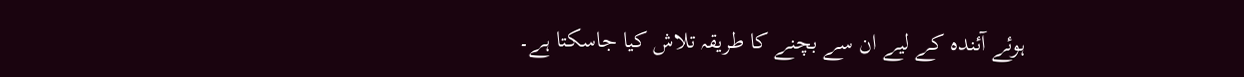ہوئے آئندہ کے لیے ان سے بچنے کا طریقہ تلاش کیا جاسکتا ہے۔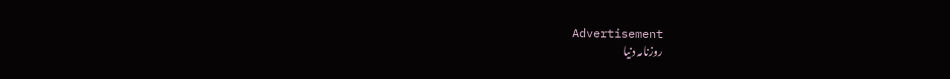Advertisement
روزنامہ دنیا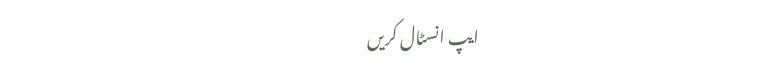ایپ انسٹال کریں